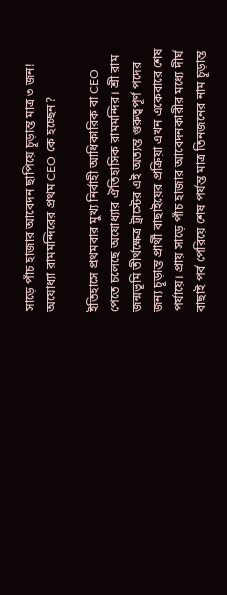সাড়ে পাঁচ হাজার আবেদন ছাপিয়ে চূড়ান্ত মাত্র ৩ জন! অযোধ্যা রামমন্দিরের প্রথম CEO কে হচ্ছেন?

ইতিহাসে প্রথমবার মুখ্য নির্বাহী আধিকারিক বা CEO পেতে চলেছে অযোধ্যার ঐতিহাসিক রামমন্দির। শ্রী রাম জন্মভূমি তীর্থক্ষেত্র ট্রাস্টের এই অত্যন্ত গুরুত্বপূর্ণ পদের জন্য চূড়ান্ত প্রার্থী বাছাইয়ের প্রক্রিয়া এখন একেবারে শেষ পর্যায়ে। প্রায় সাড়ে পাঁচ হাজার আবেদনকারীর মধ্যে দীর্ঘ বাছাই পর্ব পেরিয়ে শেষ পর্যন্ত মাত্র তিনজনের নাম চূড়ান্ত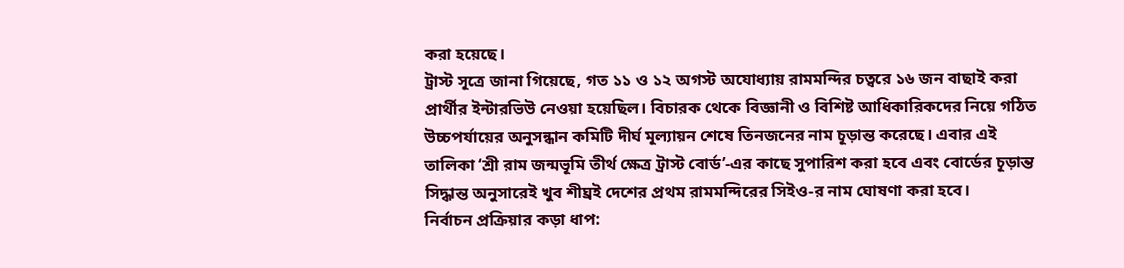করা হয়েছে।
ট্রাস্ট সূত্রে জানা গিয়েছে, গত ১১ ও ১২ অগস্ট অযোধ্যায় রামমন্দির চত্বরে ১৬ জন বাছাই করা প্রার্থীর ইন্টারভিউ নেওয়া হয়েছিল। বিচারক থেকে বিজ্ঞানী ও বিশিষ্ট আধিকারিকদের নিয়ে গঠিত উচ্চপর্যায়ের অনুসন্ধান কমিটি দীর্ঘ মূল্যায়ন শেষে তিনজনের নাম চূড়ান্ত করেছে। এবার এই তালিকা ‘শ্রী রাম জন্মভূমি তীর্থ ক্ষেত্র ট্রাস্ট বোর্ড’-এর কাছে সুপারিশ করা হবে এবং বোর্ডের চূড়ান্ত সিদ্ধান্ত অনুসারেই খুব শীঘ্রই দেশের প্রথম রামমন্দিরের সিইও-র নাম ঘোষণা করা হবে।
নির্বাচন প্রক্রিয়ার কড়া ধাপ: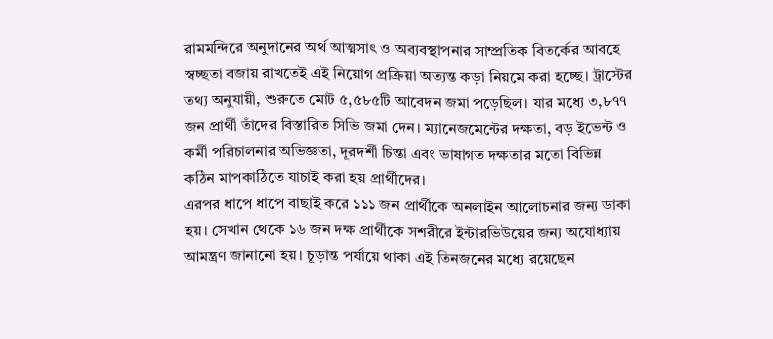রামমন্দিরে অনুদানের অর্থ আত্মসাৎ ও অব্যবস্থাপনার সাম্প্রতিক বিতর্কের আবহে স্বচ্ছতা বজায় রাখতেই এই নিয়োগ প্রক্রিয়া অত্যন্ত কড়া নিয়মে করা হচ্ছে। ট্রাস্টের তথ্য অনুযায়ী, শুরুতে মোট ৫,৫৮৫টি আবেদন জমা পড়েছিল। যার মধ্যে ৩,৮৭৭ জন প্রার্থী তাঁদের বিস্তারিত সিভি জমা দেন। ম্যানেজমেন্টের দক্ষতা, বড় ইভেন্ট ও কর্মী পরিচালনার অভিজ্ঞতা, দূরদর্শী চিন্তা এবং ভাষাগত দক্ষতার মতো বিভিন্ন কঠিন মাপকাঠিতে যাচাই করা হয় প্রার্থীদের।
এরপর ধাপে ধাপে বাছাই করে ১১১ জন প্রার্থীকে অনলাইন আলোচনার জন্য ডাকা হয়। সেখান থেকে ১৬ জন দক্ষ প্রার্থীকে সশরীরে ইন্টারভিউয়ের জন্য অযোধ্যায় আমন্ত্রণ জানানো হয়। চূড়ান্ত পর্যায়ে থাকা এই তিনজনের মধ্যে রয়েছেন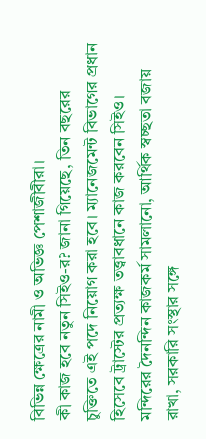বিভিন্ন ক্ষেত্রের নামী ও অভিজ্ঞ পেশাজীবীরা।
কী কাজ হবে নতুন সিইও-র? জানা গিয়েছে, তিন বছরের চুক্তিতে এই পদে নিয়োগ করা হবে। ম্যানেজমেন্ট বিভাগের প্রধান হিসেবে ট্রাস্টের প্রত্যক্ষ তত্ত্বাবধানে কাজ করবেন সিইও। মন্দিরের দৈনন্দিন কাজকর্ম সামলানো, আর্থিক স্বচ্ছতা বজায় রাখা, সরকারি সংস্থার সঙ্গে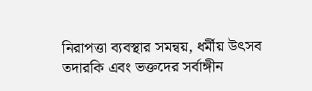নিরাপত্তা ব্যবস্থার সমন্বয়, ধর্মীয় উৎসব তদারকি এবং ভক্তদের সর্বাঙ্গীন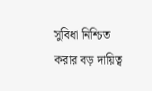সুবিধা নিশ্চিত করার বড় দায়িত্ব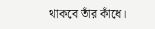থাকবে তাঁর কাঁধে।